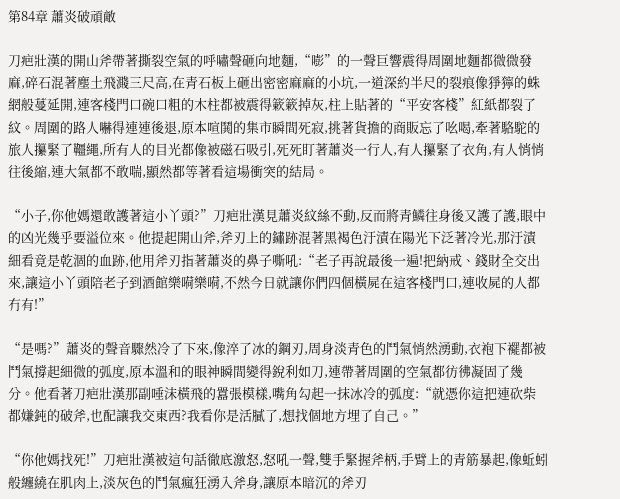第84章 蕭炎破頑敵

刀疤壯漢的開山斧帶著撕裂空氣的呼嘯聲砸向地麵,“嘭”的一聲巨響震得周圍地麵都微微發麻,碎石混著塵土飛濺三尺高,在青石板上砸出密密麻麻的小坑,一道深約半尺的裂痕像猙獰的蛛網般蔓延開,連客棧門口碗口粗的木柱都被震得簌簌掉灰,柱上貼著的“平安客棧”紅紙都裂了紋。周圍的路人嚇得連連後退,原本喧鬨的集市瞬間死寂,挑著貨擔的商販忘了吆喝,牽著駱駝的旅人攥緊了韁繩,所有人的目光都像被磁石吸引,死死盯著蕭炎一行人,有人攥緊了衣角,有人悄悄往後縮,連大氣都不敢喘,顯然都等著看這場衝突的結局。

“小子,你他媽還敢護著這小丫頭?”刀疤壯漢見蕭炎紋絲不動,反而將青鱗往身後又護了護,眼中的凶光幾乎要溢位來。他提起開山斧,斧刃上的鏽跡混著黑褐色汙漬在陽光下泛著冷光,那汙漬細看竟是乾涸的血跡,他用斧刃指著蕭炎的鼻子嘶吼:“老子再說最後一遍!把納戒、錢財全交出來,讓這小丫頭陪老子到酒館樂嗬樂嗬,不然今日就讓你們四個橫屍在這客棧門口,連收屍的人都冇有!”

“是嗎?”蕭炎的聲音驟然冷了下來,像淬了冰的鋼刃,周身淡青色的鬥氣悄然湧動,衣袍下襬都被鬥氣撐起細微的弧度,原本溫和的眼神瞬間變得銳利如刀,連帶著周圍的空氣都彷彿凝固了幾分。他看著刀疤壯漢那副唾沫橫飛的囂張模樣,嘴角勾起一抹冰冷的弧度:“就憑你這把連砍柴都嫌鈍的破斧,也配讓我交東西?我看你是活膩了,想找個地方埋了自己。”

“你他媽找死!”刀疤壯漢被這句話徹底激怒,怒吼一聲,雙手緊握斧柄,手臂上的青筋暴起,像蚯蚓般纏繞在肌肉上,淡灰色的鬥氣瘋狂湧入斧身,讓原本暗沉的斧刃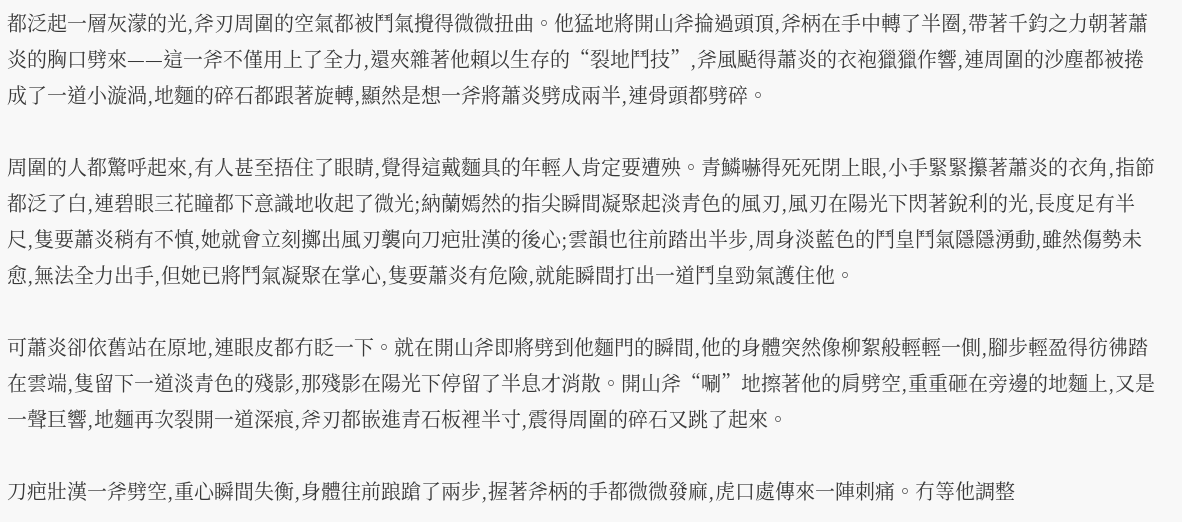都泛起一層灰濛的光,斧刃周圍的空氣都被鬥氣攪得微微扭曲。他猛地將開山斧掄過頭頂,斧柄在手中轉了半圈,帶著千鈞之力朝著蕭炎的胸口劈來——這一斧不僅用上了全力,還夾雜著他賴以生存的“裂地鬥技”,斧風颳得蕭炎的衣袍獵獵作響,連周圍的沙塵都被捲成了一道小漩渦,地麵的碎石都跟著旋轉,顯然是想一斧將蕭炎劈成兩半,連骨頭都劈碎。

周圍的人都驚呼起來,有人甚至捂住了眼睛,覺得這戴麵具的年輕人肯定要遭殃。青鱗嚇得死死閉上眼,小手緊緊攥著蕭炎的衣角,指節都泛了白,連碧眼三花瞳都下意識地收起了微光;納蘭嫣然的指尖瞬間凝聚起淡青色的風刃,風刃在陽光下閃著銳利的光,長度足有半尺,隻要蕭炎稍有不慎,她就會立刻擲出風刃襲向刀疤壯漢的後心;雲韻也往前踏出半步,周身淡藍色的鬥皇鬥氣隱隱湧動,雖然傷勢未愈,無法全力出手,但她已將鬥氣凝聚在掌心,隻要蕭炎有危險,就能瞬間打出一道鬥皇勁氣護住他。

可蕭炎卻依舊站在原地,連眼皮都冇眨一下。就在開山斧即將劈到他麵門的瞬間,他的身體突然像柳絮般輕輕一側,腳步輕盈得彷彿踏在雲端,隻留下一道淡青色的殘影,那殘影在陽光下停留了半息才消散。開山斧“唰”地擦著他的肩劈空,重重砸在旁邊的地麵上,又是一聲巨響,地麵再次裂開一道深痕,斧刃都嵌進青石板裡半寸,震得周圍的碎石又跳了起來。

刀疤壯漢一斧劈空,重心瞬間失衡,身體往前踉蹌了兩步,握著斧柄的手都微微發麻,虎口處傳來一陣刺痛。冇等他調整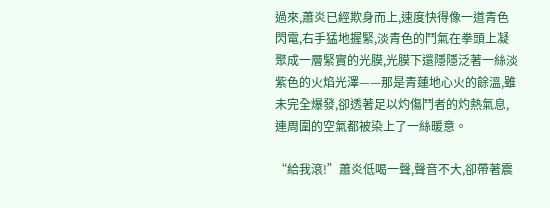過來,蕭炎已經欺身而上,速度快得像一道青色閃電,右手猛地握緊,淡青色的鬥氣在拳頭上凝聚成一層緊實的光膜,光膜下還隱隱泛著一絲淡紫色的火焰光澤——那是青蓮地心火的餘溫,雖未完全爆發,卻透著足以灼傷鬥者的灼熱氣息,連周圍的空氣都被染上了一絲暖意。

“給我滾!”蕭炎低喝一聲,聲音不大,卻帶著震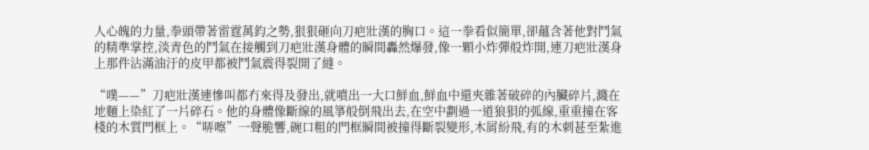人心魄的力量,拳頭帶著雷霆萬鈞之勢,狠狠砸向刀疤壯漢的胸口。這一拳看似簡單,卻蘊含著他對鬥氣的精準掌控,淡青色的鬥氣在接觸到刀疤壯漢身體的瞬間轟然爆發,像一顆小炸彈般炸開,連刀疤壯漢身上那件沾滿油汙的皮甲都被鬥氣震得裂開了縫。

“噗——”刀疤壯漢連慘叫都冇來得及發出,就噴出一大口鮮血,鮮血中還夾雜著破碎的內臟碎片,濺在地麵上染紅了一片碎石。他的身體像斷線的風箏般倒飛出去,在空中劃過一道狼狽的弧線,重重撞在客棧的木質門框上。“哢嚓”一聲脆響,碗口粗的門框瞬間被撞得斷裂變形,木屑紛飛,有的木刺甚至紮進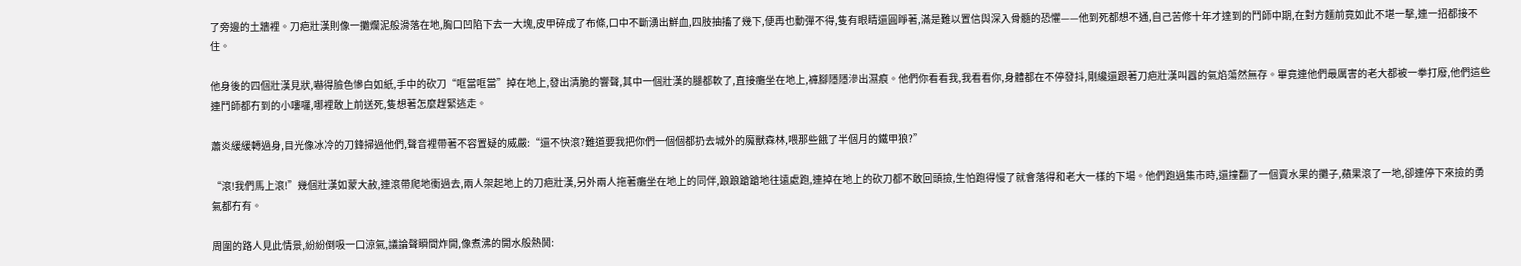了旁邊的土牆裡。刀疤壯漢則像一攤爛泥般滑落在地,胸口凹陷下去一大塊,皮甲碎成了布條,口中不斷湧出鮮血,四肢抽搐了幾下,便再也動彈不得,隻有眼睛還圓睜著,滿是難以置信與深入骨髓的恐懼——他到死都想不通,自己苦修十年才達到的鬥師中期,在對方麵前竟如此不堪一擊,連一招都接不住。

他身後的四個壯漢見狀,嚇得臉色慘白如紙,手中的砍刀“哐當哐當”掉在地上,發出清脆的響聲,其中一個壯漢的腿都軟了,直接癱坐在地上,褲腳隱隱滲出濕痕。他們你看看我,我看看你,身體都在不停發抖,剛纔還跟著刀疤壯漢叫囂的氣焰蕩然無存。畢竟連他們最厲害的老大都被一拳打廢,他們這些連鬥師都冇到的小嘍囉,哪裡敢上前送死,隻想著怎麼趕緊逃走。

蕭炎緩緩轉過身,目光像冰冷的刀鋒掃過他們,聲音裡帶著不容置疑的威嚴:“還不快滾?難道要我把你們一個個都扔去城外的魔獸森林,喂那些餓了半個月的鐵甲狼?”

“滾!我們馬上滾!”幾個壯漢如蒙大赦,連滾帶爬地衝過去,兩人架起地上的刀疤壯漢,另外兩人拖著癱坐在地上的同伴,踉踉蹌蹌地往遠處跑,連掉在地上的砍刀都不敢回頭撿,生怕跑得慢了就會落得和老大一樣的下場。他們跑過集市時,還撞翻了一個賣水果的攤子,蘋果滾了一地,卻連停下來撿的勇氣都冇有。

周圍的路人見此情景,紛紛倒吸一口涼氣,議論聲瞬間炸開,像煮沸的開水般熱鬨: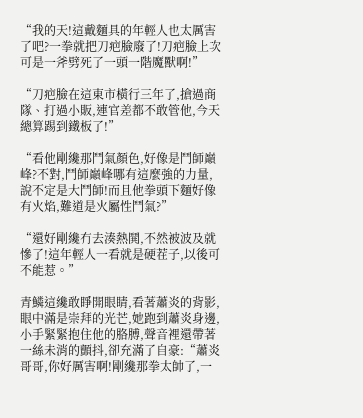“我的天!這戴麵具的年輕人也太厲害了吧?一拳就把刀疤臉廢了!刀疤臉上次可是一斧劈死了一頭一階魔獸啊!”

“刀疤臉在這東市橫行三年了,搶過商隊、打過小販,連官差都不敢管他,今天總算踢到鐵板了!”

“看他剛纔那鬥氣顏色,好像是鬥師巔峰?不對,鬥師巔峰哪有這麼強的力量,說不定是大鬥師!而且他拳頭下麵好像有火焰,難道是火屬性鬥氣?”

“還好剛纔冇去湊熱鬨,不然被波及就慘了!這年輕人一看就是硬茬子,以後可不能惹。”

青鱗這纔敢睜開眼睛,看著蕭炎的背影,眼中滿是崇拜的光芒,她跑到蕭炎身邊,小手緊緊抱住他的胳膊,聲音裡還帶著一絲未消的顫抖,卻充滿了自豪:“蕭炎哥哥,你好厲害啊!剛纔那拳太帥了,一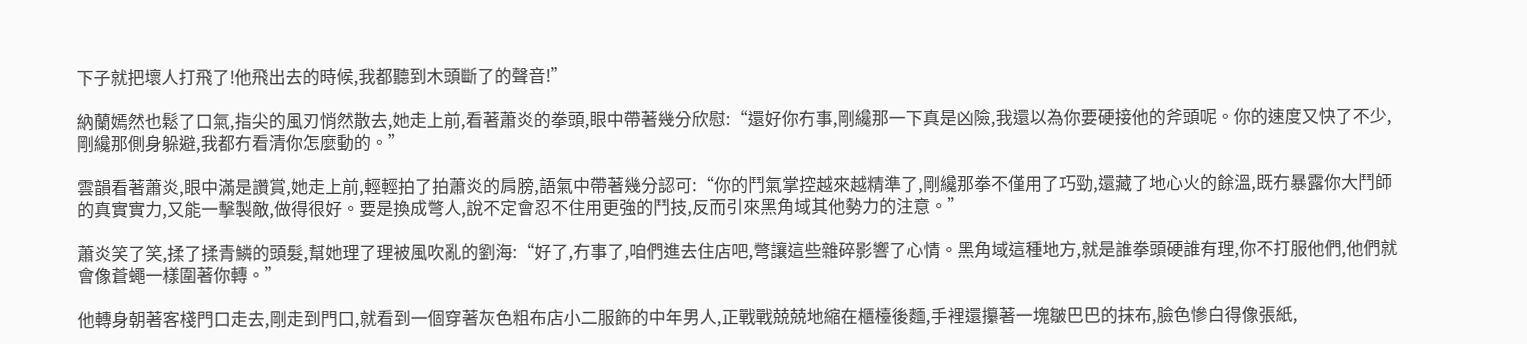下子就把壞人打飛了!他飛出去的時候,我都聽到木頭斷了的聲音!”

納蘭嫣然也鬆了口氣,指尖的風刃悄然散去,她走上前,看著蕭炎的拳頭,眼中帶著幾分欣慰:“還好你冇事,剛纔那一下真是凶險,我還以為你要硬接他的斧頭呢。你的速度又快了不少,剛纔那側身躲避,我都冇看清你怎麼動的。”

雲韻看著蕭炎,眼中滿是讚賞,她走上前,輕輕拍了拍蕭炎的肩膀,語氣中帶著幾分認可:“你的鬥氣掌控越來越精準了,剛纔那拳不僅用了巧勁,還藏了地心火的餘溫,既冇暴露你大鬥師的真實實力,又能一擊製敵,做得很好。要是換成彆人,說不定會忍不住用更強的鬥技,反而引來黑角域其他勢力的注意。”

蕭炎笑了笑,揉了揉青鱗的頭髮,幫她理了理被風吹亂的劉海:“好了,冇事了,咱們進去住店吧,彆讓這些雜碎影響了心情。黑角域這種地方,就是誰拳頭硬誰有理,你不打服他們,他們就會像蒼蠅一樣圍著你轉。”

他轉身朝著客棧門口走去,剛走到門口,就看到一個穿著灰色粗布店小二服飾的中年男人,正戰戰兢兢地縮在櫃檯後麵,手裡還攥著一塊皺巴巴的抹布,臉色慘白得像張紙,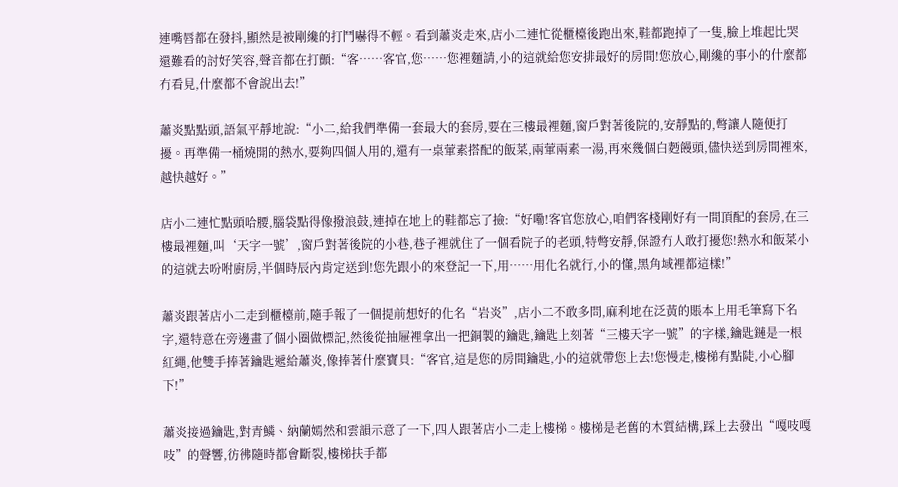連嘴唇都在發抖,顯然是被剛纔的打鬥嚇得不輕。看到蕭炎走來,店小二連忙從櫃檯後跑出來,鞋都跑掉了一隻,臉上堆起比哭還難看的討好笑容,聲音都在打顫:“客……客官,您……您裡麵請,小的這就給您安排最好的房間!您放心,剛纔的事小的什麼都冇看見,什麼都不會說出去!”

蕭炎點點頭,語氣平靜地說:“小二,給我們準備一套最大的套房,要在三樓最裡麵,窗戶對著後院的,安靜點的,彆讓人隨便打擾。再準備一桶燒開的熱水,要夠四個人用的,還有一桌葷素搭配的飯菜,兩葷兩素一湯,再來幾個白麪饅頭,儘快送到房間裡來,越快越好。”

店小二連忙點頭哈腰,腦袋點得像撥浪鼓,連掉在地上的鞋都忘了撿:“好嘞!客官您放心,咱們客棧剛好有一間頂配的套房,在三樓最裡麵,叫‘天字一號’,窗戶對著後院的小巷,巷子裡就住了一個看院子的老頭,特彆安靜,保證冇人敢打擾您!熱水和飯菜小的這就去吩咐廚房,半個時辰內肯定送到!您先跟小的來登記一下,用……用化名就行,小的懂,黑角域裡都這樣!”

蕭炎跟著店小二走到櫃檯前,隨手報了一個提前想好的化名“岩炎”,店小二不敢多問,麻利地在泛黃的賬本上用毛筆寫下名字,還特意在旁邊畫了個小圈做標記,然後從抽屜裡拿出一把銅製的鑰匙,鑰匙上刻著“三樓天字一號”的字樣,鑰匙鏈是一根紅繩,他雙手捧著鑰匙遞給蕭炎,像捧著什麼寶貝:“客官,這是您的房間鑰匙,小的這就帶您上去!您慢走,樓梯有點陡,小心腳下!”

蕭炎接過鑰匙,對青鱗、納蘭嫣然和雲韻示意了一下,四人跟著店小二走上樓梯。樓梯是老舊的木質結構,踩上去發出“嘎吱嘎吱”的聲響,彷彿隨時都會斷裂,樓梯扶手都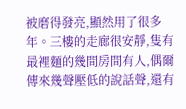被磨得發亮,顯然用了很多年。三樓的走廊很安靜,隻有最裡麵的幾間房間有人,偶爾傳來幾聲壓低的說話聲,還有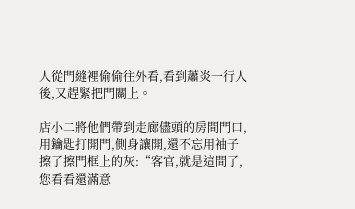人從門縫裡偷偷往外看,看到蕭炎一行人後,又趕緊把門關上。

店小二將他們帶到走廊儘頭的房間門口,用鑰匙打開門,側身讓開,還不忘用袖子擦了擦門框上的灰:“客官,就是這間了,您看看還滿意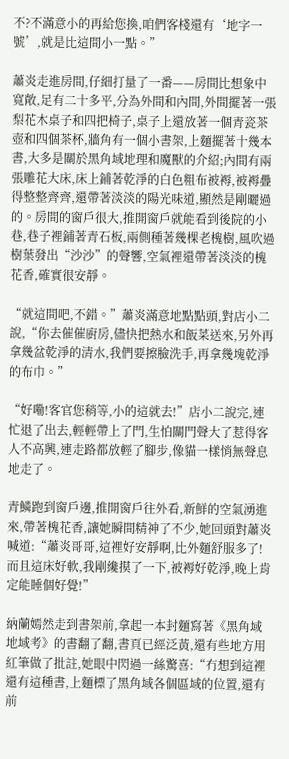不?不滿意小的再給您換,咱們客棧還有‘地字一號’,就是比這間小一點。”

蕭炎走進房間,仔細打量了一番——房間比想象中寬敞,足有二十多平,分為外間和內間,外間擺著一張梨花木桌子和四把椅子,桌子上還放著一個青瓷茶壺和四個茶杯,牆角有一個小書架,上麵擺著十幾本書,大多是關於黑角域地理和魔獸的介紹;內間有兩張雕花大床,床上鋪著乾淨的白色粗布被褥,被褥疊得整整齊齊,還帶著淡淡的陽光味道,顯然是剛曬過的。房間的窗戶很大,推開窗戶就能看到後院的小巷,巷子裡鋪著青石板,兩側種著幾棵老槐樹,風吹過樹葉發出“沙沙”的聲響,空氣裡還帶著淡淡的槐花香,確實很安靜。

“就這間吧,不錯。”蕭炎滿意地點點頭,對店小二說,“你去催催廚房,儘快把熱水和飯菜送來,另外再拿幾盆乾淨的清水,我們要擦臉洗手,再拿幾塊乾淨的布巾。”

“好嘞!客官您稍等,小的這就去!”店小二說完,連忙退了出去,輕輕帶上了門,生怕關門聲大了惹得客人不高興,連走路都放輕了腳步,像貓一樣悄無聲息地走了。

青鱗跑到窗戶邊,推開窗戶往外看,新鮮的空氣湧進來,帶著槐花香,讓她瞬間精神了不少,她回頭對蕭炎喊道:“蕭炎哥哥,這裡好安靜啊,比外麵舒服多了!而且這床好軟,我剛纔摸了一下,被褥好乾淨,晚上肯定能睡個好覺!”

納蘭嫣然走到書架前,拿起一本封麵寫著《黑角域地域考》的書翻了翻,書頁已經泛黃,還有些地方用紅筆做了批註,她眼中閃過一絲驚喜:“冇想到這裡還有這種書,上麵標了黑角域各個區域的位置,還有前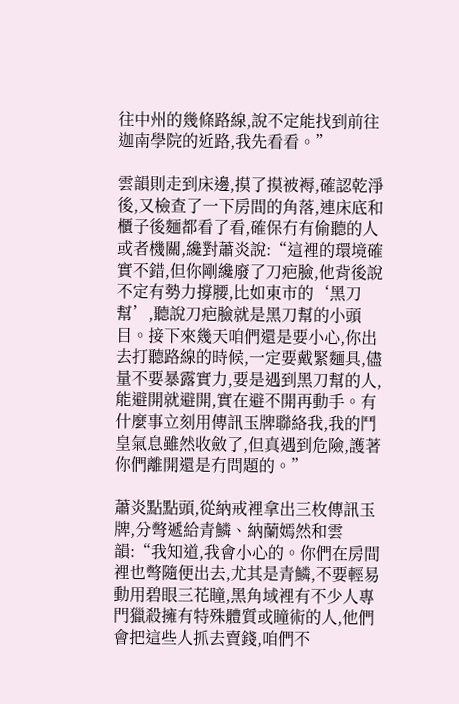往中州的幾條路線,說不定能找到前往迦南學院的近路,我先看看。”

雲韻則走到床邊,摸了摸被褥,確認乾淨後,又檢查了一下房間的角落,連床底和櫃子後麵都看了看,確保冇有偷聽的人或者機關,纔對蕭炎說:“這裡的環境確實不錯,但你剛纔廢了刀疤臉,他背後說不定有勢力撐腰,比如東市的‘黑刀幫’,聽說刀疤臉就是黑刀幫的小頭目。接下來幾天咱們還是要小心,你出去打聽路線的時候,一定要戴緊麵具,儘量不要暴露實力,要是遇到黑刀幫的人,能避開就避開,實在避不開再動手。有什麼事立刻用傳訊玉牌聯絡我,我的鬥皇氣息雖然收斂了,但真遇到危險,護著你們離開還是冇問題的。”

蕭炎點點頭,從納戒裡拿出三枚傳訊玉牌,分彆遞給青鱗、納蘭嫣然和雲韻:“我知道,我會小心的。你們在房間裡也彆隨便出去,尤其是青鱗,不要輕易動用碧眼三花瞳,黑角域裡有不少人專門獵殺擁有特殊體質或瞳術的人,他們會把這些人抓去賣錢,咱們不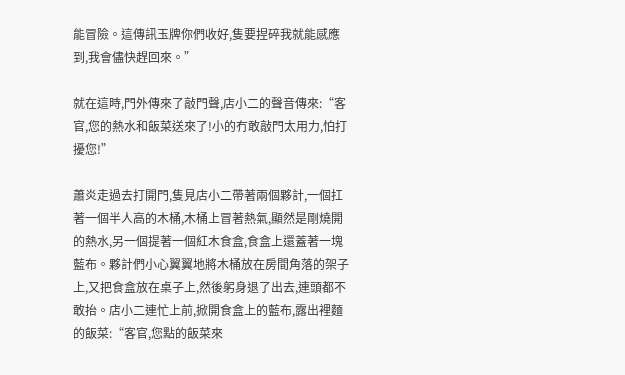能冒險。這傳訊玉牌你們收好,隻要捏碎我就能感應到,我會儘快趕回來。”

就在這時,門外傳來了敲門聲,店小二的聲音傳來:“客官,您的熱水和飯菜送來了!小的冇敢敲門太用力,怕打擾您!”

蕭炎走過去打開門,隻見店小二帶著兩個夥計,一個扛著一個半人高的木桶,木桶上冒著熱氣,顯然是剛燒開的熱水,另一個提著一個紅木食盒,食盒上還蓋著一塊藍布。夥計們小心翼翼地將木桶放在房間角落的架子上,又把食盒放在桌子上,然後躬身退了出去,連頭都不敢抬。店小二連忙上前,掀開食盒上的藍布,露出裡麵的飯菜:“客官,您點的飯菜來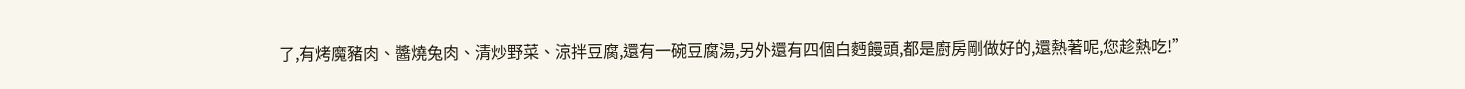了,有烤魔豬肉、醬燒兔肉、清炒野菜、涼拌豆腐,還有一碗豆腐湯,另外還有四個白麪饅頭,都是廚房剛做好的,還熱著呢,您趁熱吃!”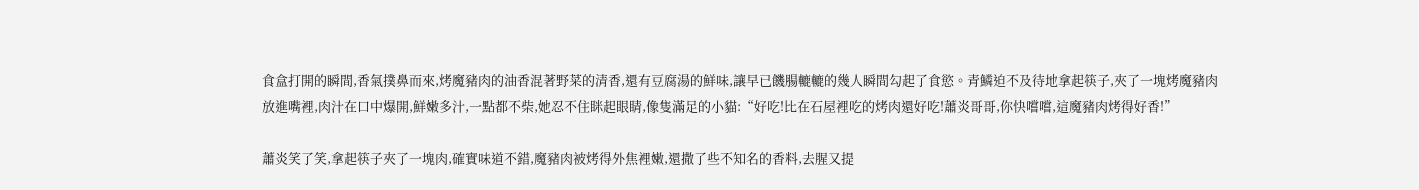食盒打開的瞬間,香氣撲鼻而來,烤魔豬肉的油香混著野菜的清香,還有豆腐湯的鮮味,讓早已饑腸轆轆的幾人瞬間勾起了食慾。青鱗迫不及待地拿起筷子,夾了一塊烤魔豬肉放進嘴裡,肉汁在口中爆開,鮮嫩多汁,一點都不柴,她忍不住眯起眼睛,像隻滿足的小貓:“好吃!比在石屋裡吃的烤肉還好吃!蕭炎哥哥,你快嚐嚐,這魔豬肉烤得好香!”

蕭炎笑了笑,拿起筷子夾了一塊肉,確實味道不錯,魔豬肉被烤得外焦裡嫩,還撒了些不知名的香料,去腥又提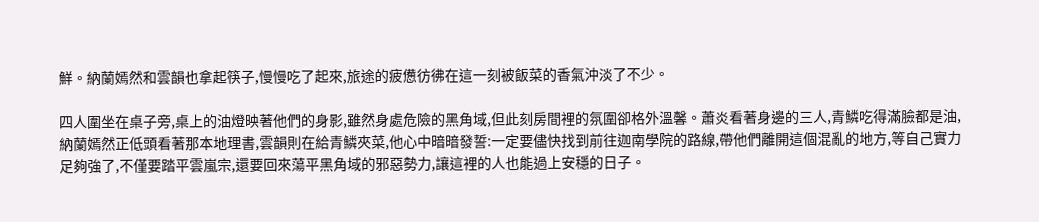鮮。納蘭嫣然和雲韻也拿起筷子,慢慢吃了起來,旅途的疲憊彷彿在這一刻被飯菜的香氣沖淡了不少。

四人圍坐在桌子旁,桌上的油燈映著他們的身影,雖然身處危險的黑角域,但此刻房間裡的氛圍卻格外溫馨。蕭炎看著身邊的三人,青鱗吃得滿臉都是油,納蘭嫣然正低頭看著那本地理書,雲韻則在給青鱗夾菜,他心中暗暗發誓:一定要儘快找到前往迦南學院的路線,帶他們離開這個混亂的地方,等自己實力足夠強了,不僅要踏平雲嵐宗,還要回來蕩平黑角域的邪惡勢力,讓這裡的人也能過上安穩的日子。